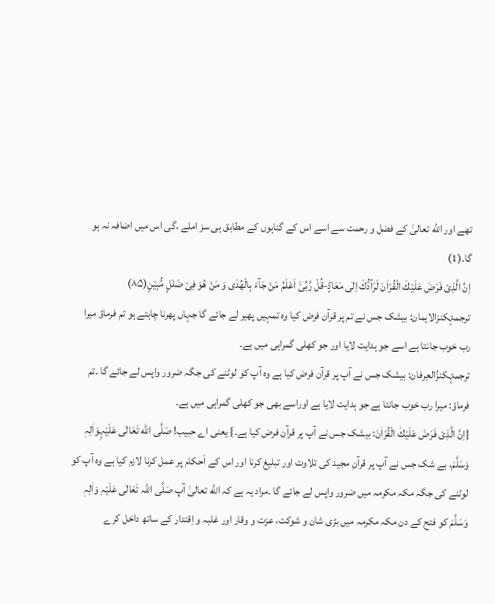تھے اور الله تعالیٰ کے فضل و رحمت سے اسے اس کے گناہوں کے مطابق ہی سز املے ،گی اس میں اضافہ نہ ہو گا۔(1)
اِنَّ الَّذِیْ فَرَضَ عَلَیْكَ الْقُرْاٰنَ لَرَآدُّكَ اِلٰى مَعَادٍؕ-قُلْ رَّبِّیْۤ اَعْلَمُ مَنْ جَآءَ بِالْهُدٰى وَ مَنْ هُوَ فِیْ ضَلٰلٍ مُّبِیْنٍ(۸۵)
ترجمۂکنزالایمان: بیشک جس نے تم پر قرآن فرض کیا وہ تمہیں پھیر لے جائے گا جہاں پھرنا چاہتے ہو تم فرماؤ میرا رب خوب جانتا ہے اسے جو ہدایت لایا اور جو کھلی گمراہی میں ہے۔
ترجمۂکنزُالعِرفان: بیشک جس نے آپ پر قرآن فرض کیا ہے وہ آپ کو لوٹنے کی جگہ ضرور واپس لے جائے گا ۔تم فرماؤ: میرا رب خوب جانتا ہے جو ہدایت لایا ہے اوراسے بھی جو کھلی گمراہی میں ہے۔
{اِنَّ الَّذِیْ فَرَضَ عَلَیْكَ الْقُرْاٰنَ: بیشک جس نے آپ پر قرآن فرض کیا ہے۔} یعنی اے حبیب! صَلَّی الله تَعَالٰی عَلَیْہِوَاٰلِہٖ وَسَلَّمَ، بے شک جس نے آپ پر قرآنِ مجید کی تلاوت اور تبلیغ کرنا اور اس کے اَحکام پر عمل کرنا لازم کیا ہے وہ آپ کو لوٹنے کی جگہ مکہ مکرمہ میں ضرور واپس لے جائے گا ۔مراد یہ ہے کہ الله تعالیٰ آپ صَلَّی اللہ تَعَالٰی عَلَیْہِ وَاٰلِہٖ وَسَلَّمَ کو فتح کے دن مکہ مکرمہ میں بڑی شان و شوکت، عزت و وقار اور غلبہ و اِقتدار کے ساتھ داخل کرے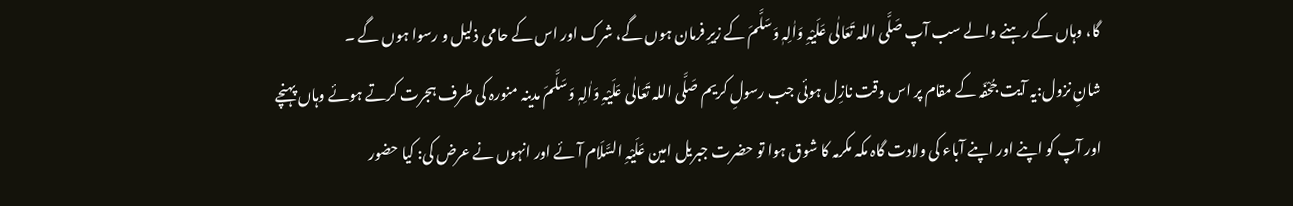گا، وہاں کے رہنے والے سب آپ صَلَّی اللہ تَعَالٰی عَلَیْہِ وَاٰلِہٖ وَسَلَّمَ کے زیرِ فرمان ہوں گے، شرک اور اس کے حامی ذلیل و رسوا ہوں گے ۔
شانِ نزول:یہ آیت جُحْفَہ کے مقام پر اس وقت نازِل ہوئی جب رسولِ کریم صَلَّی اللہ تَعَالٰی عَلَیْہِ وَاٰلِہٖ وَسَلَّمَ مدینہ منورہ کی طرف ہجرت کرتے ہوئے وہاں پہنچے اور آپ کو اپنے اور اپنے آباء کی ولادت گاہ مکہ مکرمہ کا شوق ہوا تو حضرت جبریل امین عَلَیْہِ السَّلَام آئے اور انہوں نے عرض کی: کیا حضور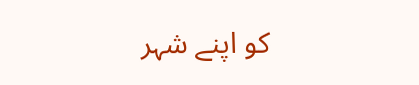کو اپنے شہر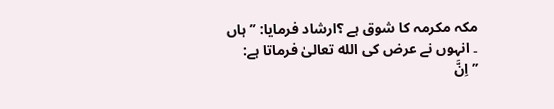مکہ مکرمہ کا شوق ہے ؟ارشاد فرمایا: ’’ہاں ۔ انہوں نے عرض کی الله تعالیٰ فرماتا ہے:
’’ اِنَّ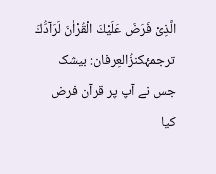الَّذِیْ فَرَضَ عَلَیْكَ الْقُرْاٰنَ لَرَآدُّكَ
ترجمۂکنزُالعِرفان: بیشک جس نے آپ پر قرآن فرض کیا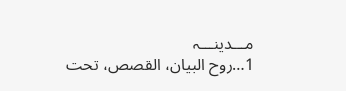مـــدینـــہ
1…روح البیان، القصص، تحت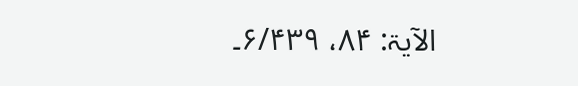الآیۃ: ۸۴، ۶/۴۳۹۔